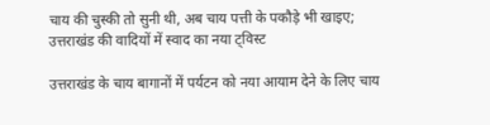चाय की चुस्की तो सुनी थी, अब चाय पत्ती के पकौड़े भी खाइए; उत्तराखंड की वादियों में स्वाद का नया ट्विस्ट

उत्तराखंड के चाय बागानों में पर्यटन को नया आयाम देने के लिए चाय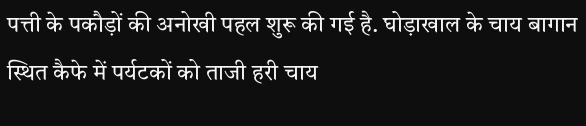पत्ती के पकौड़ों की अनोखी पहल शुरू की गई है. घोड़ाखाल के चाय बागान स्थित कैफे में पर्यटकों को ताजी हरी चाय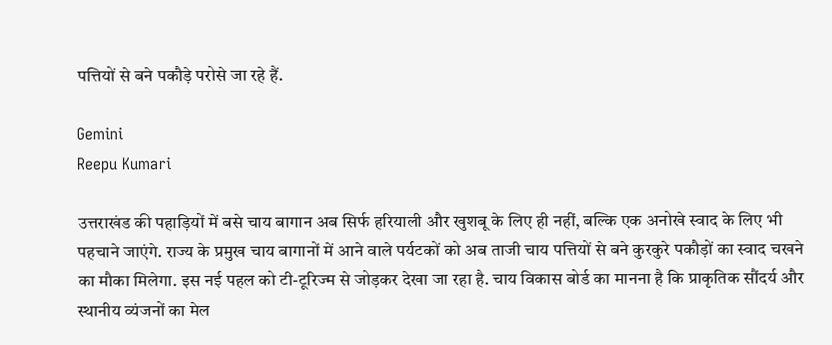पत्तियों से बने पकौड़े परोसे जा रहे हैं.

Gemini
Reepu Kumari

उत्तराखंड की पहाड़ियों में बसे चाय बागान अब सिर्फ हरियाली और खुशबू के लिए ही नहीं, बल्कि एक अनोखे स्वाद के लिए भी पहचाने जाएंगे. राज्य के प्रमुख चाय बागानों में आने वाले पर्यटकों को अब ताजी चाय पत्तियों से बने कुरकुरे पकौड़ों का स्वाद चखने का मौका मिलेगा. इस नई पहल को टी-टूरिज्म से जोड़कर देखा जा रहा है. चाय विकास बोर्ड का मानना है कि प्राकृतिक सौंदर्य और स्थानीय व्यंजनों का मेल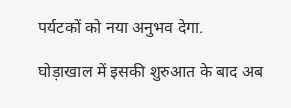पर्यटकों को नया अनुभव देगा.

घोड़ाखाल में इसकी शुरुआत के बाद अब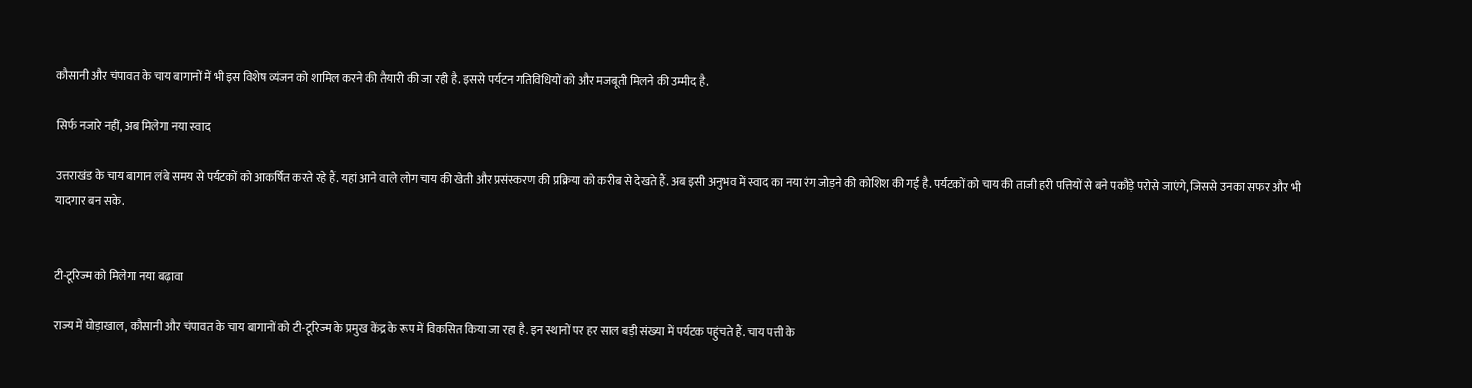कौसानी और चंपावत के चाय बागानों में भी इस विशेष व्यंजन को शामिल करने की तैयारी की जा रही है. इससे पर्यटन गतिविधियों को और मजबूती मिलने की उम्मीद है.

सिर्फ नजारे नहीं, अब मिलेगा नया स्वाद

उत्तराखंड के चाय बागान लंबे समय से पर्यटकों को आकर्षित करते रहे हैं. यहां आने वाले लोग चाय की खेती और प्रसंस्करण की प्रक्रिया को करीब से देखते हैं. अब इसी अनुभव में स्वाद का नया रंग जोड़ने की कोशिश की गई है. पर्यटकों को चाय की ताजी हरी पत्तियों से बने पकौड़े परोसे जाएंगे, जिससे उनका सफर और भी यादगार बन सके.


टी-टूरिज्म को मिलेगा नया बढ़ावा

राज्य में घोड़ाखाल, कौसानी और चंपावत के चाय बागानों को टी-टूरिज्म के प्रमुख केंद्र के रूप में विकसित किया जा रहा है. इन स्थानों पर हर साल बड़ी संख्या में पर्यटक पहुंचते हैं. चाय पत्ती के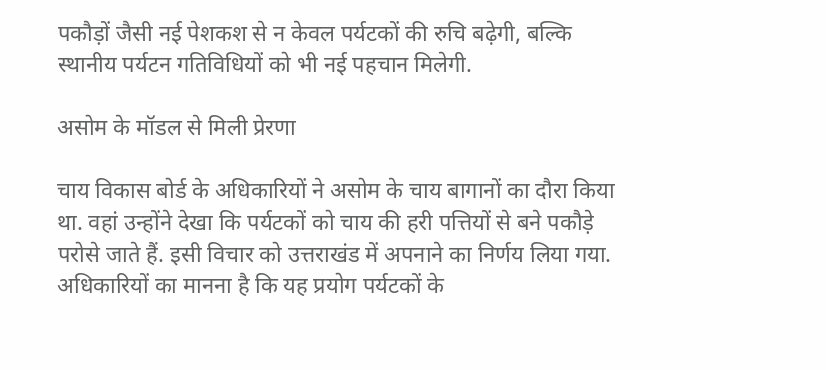पकौड़ों जैसी नई पेशकश से न केवल पर्यटकों की रुचि बढ़ेगी, बल्कि स्थानीय पर्यटन गतिविधियों को भी नई पहचान मिलेगी.

असोम के मॉडल से मिली प्रेरणा

चाय विकास बोर्ड के अधिकारियों ने असोम के चाय बागानों का दौरा किया था. वहां उन्होंने देखा कि पर्यटकों को चाय की हरी पत्तियों से बने पकौड़े परोसे जाते हैं. इसी विचार को उत्तराखंड में अपनाने का निर्णय लिया गया. अधिकारियों का मानना है कि यह प्रयोग पर्यटकों के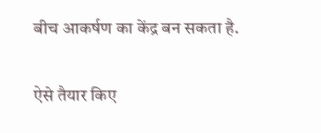बीच आकर्षण का केंद्र बन सकता है.

ऐसे तैयार किए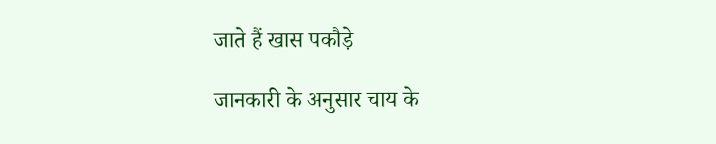जाते हैं खास पकौड़े

जानकारी के अनुसार चाय के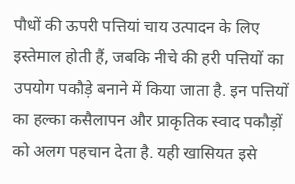पौधों की ऊपरी पत्तियां चाय उत्पादन के लिए इस्तेमाल होती हैं, जबकि नीचे की हरी पत्तियों का उपयोग पकौड़े बनाने में किया जाता है. इन पत्तियों का हल्का कसैलापन और प्राकृतिक स्वाद पकौड़ों को अलग पहचान देता है. यही खासियत इसे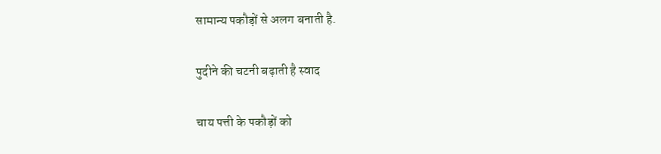सामान्य पकौड़ों से अलग बनाती है.

पुदीने की चटनी बढ़ाती है स्वाद

चाय पत्ती के पकौड़ों को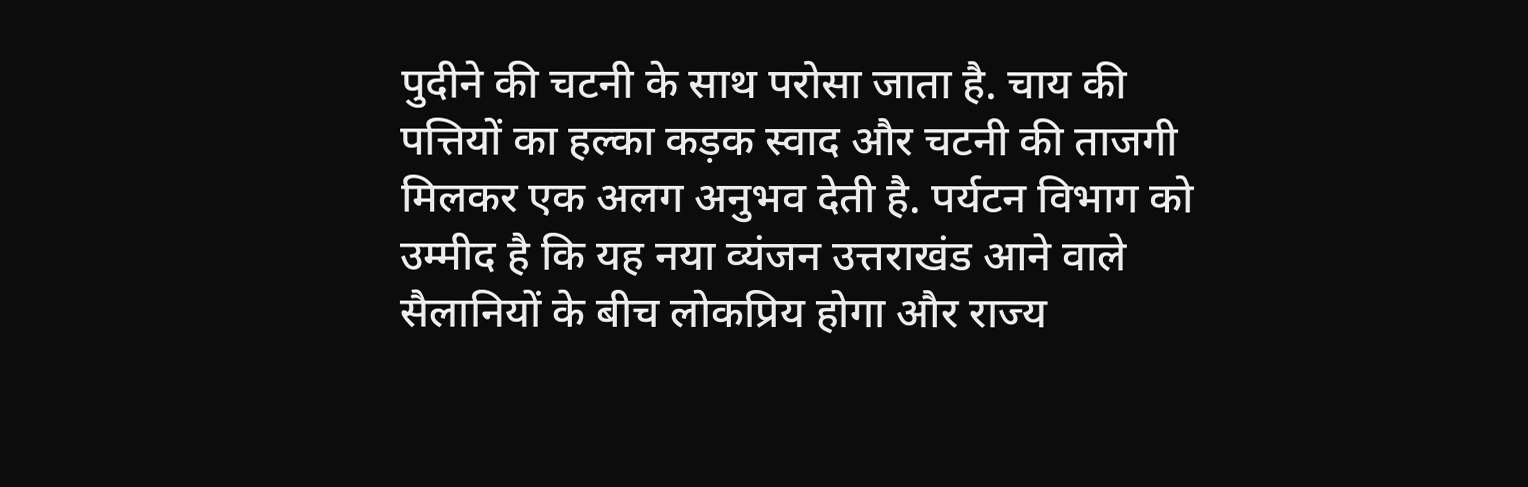पुदीने की चटनी के साथ परोसा जाता है. चाय की पत्तियों का हल्का कड़क स्वाद और चटनी की ताजगी मिलकर एक अलग अनुभव देती है. पर्यटन विभाग को उम्मीद है कि यह नया व्यंजन उत्तराखंड आने वाले सैलानियों के बीच लोकप्रिय होगा और राज्य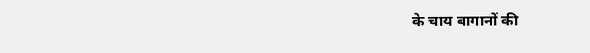के चाय बागानों की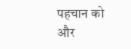पहचान को और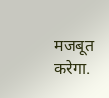मजबूत करेगा.